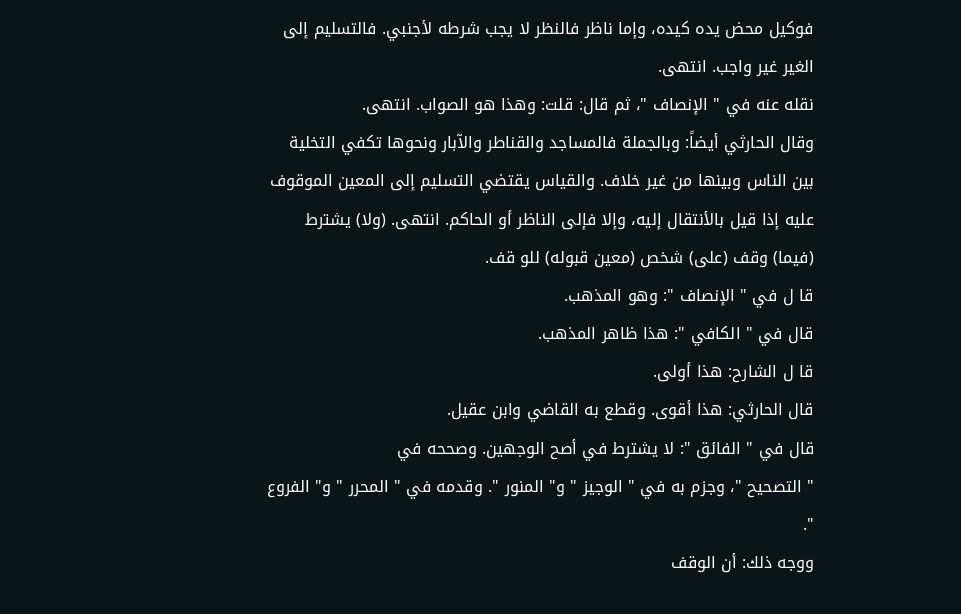فوكيل محض يده كيده، وإما ناظر فالنظر لا يجب شرطه لأجنبي. فالتسليم إلى الغير غير واجب. انتهى.
نقله عنه في " الإنصاف "، ثم قال: قلت: وهذا هو الصواب. انتهى.
وقال الحارثي أيضاً: وبالجملة فالمساجد والقناطر والآبار ونحوها تكفي التخلية بين الناس وبينها من غير خلاف. والقياس يقتضي التسليم إلى المعين الموقوف عليه إذا قيل بالأنتقال إليه، وإلا فإلى الناظر أو الحاكم. انتهى. (ولا) يشترط (فيما) وقف (على) شخص (معين قبوله) للو قف.
قا ل في " الإنصاف ": وهو المذهب.
قال في " الكافي ": هذا ظاهر المذهب.
قا ل الشارح: هذا أولى.
قال الحارثي: هذا أقوى. وقطع به القاضي وابن عقيل.
قال في " الفائق ": لا يشترط في أصح الوجهين. وصححه في
" التصحيح "، وجزم به في " الوجيز " و" المنور ". وقدمه في " المحرر " و" الفروع ".
ووجه ذلك: أن الوقف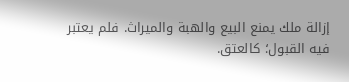إزالة ملك يمنع البيع والهبة والميراث. فلم يعتبر
فيه القبول؛ كالعتق.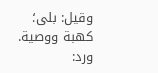وقيل: بلى؛ كهبة ووصية.
ورد: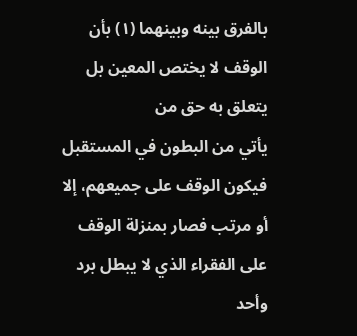بالفرق بينه وبينهما (١) بأن الوقف لا يختص المعين بل يتعلق به حق من
يأتي من البطون في المستقبل فيكون الوقف على جميعهم، إلا أو مرتب فصار بمنزلة الوقف على الفقراء الذي لا يبطل برد وأحد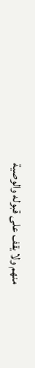منهم ولا يقف على قبوله والوصية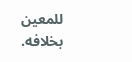للمعين بخلافه.